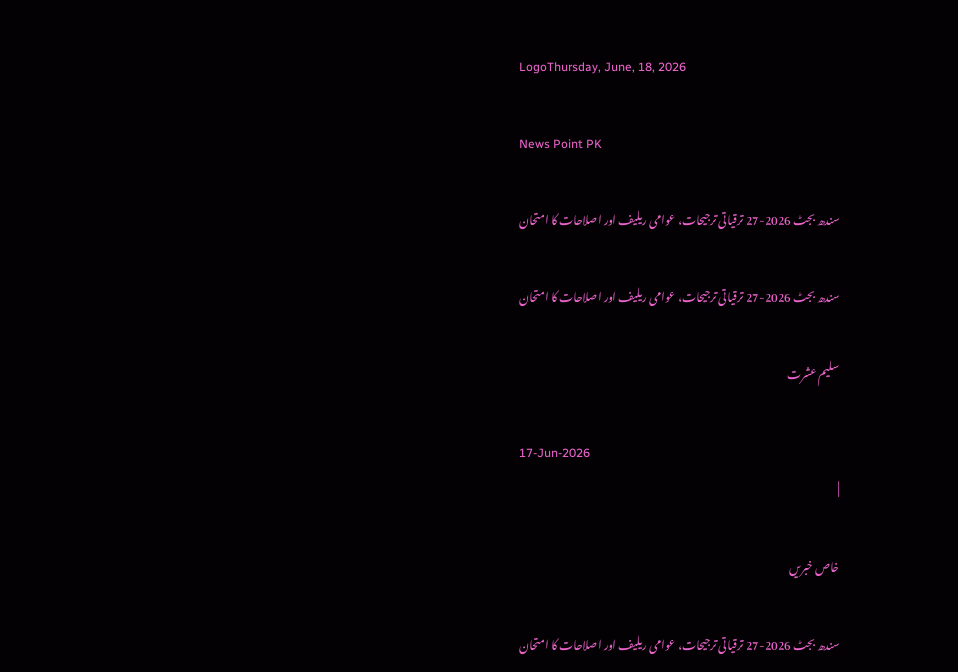LogoThursday, June, 18, 2026

News Point PK

سندھ بجٹ 2026-27 ترقیاتی ترجیحات، عوامی ریلیف اور اصلاحات کا امتحان

سندھ بجٹ 2026-27 ترقیاتی ترجیحات، عوامی ریلیف اور اصلاحات کا امتحان

سلیم عشرت

17-Jun-2026
|

خاص خبریں

سندھ بجٹ 2026-27 ترقیاتی ترجیحات، عوامی ریلیف اور اصلاحات کا امتحان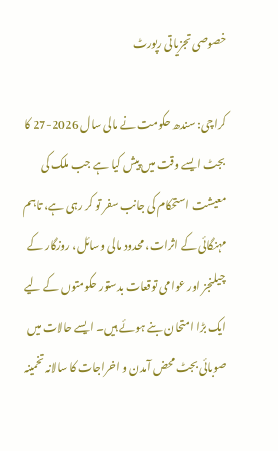خصوصی تجزیاتی رپورٹ

کراچی: سندھ حکومت نے مالی سال 2026-27 کا بجٹ ایسے وقت میں پیش کیا ہے جب ملک کی معیشت استحکام کی جانب سفر تو کر رہی ہے، تاہم مہنگائی کے اثرات، محدود مالی وسائل، روزگار کے چیلنجز اور عوامی توقعات بدستور حکومتوں کے لیے ایک بڑا امتحان بنے ہوئے ہیں۔ ایسے حالات میں صوبائی بجٹ محض آمدن و اخراجات کا سالانہ تخمینہ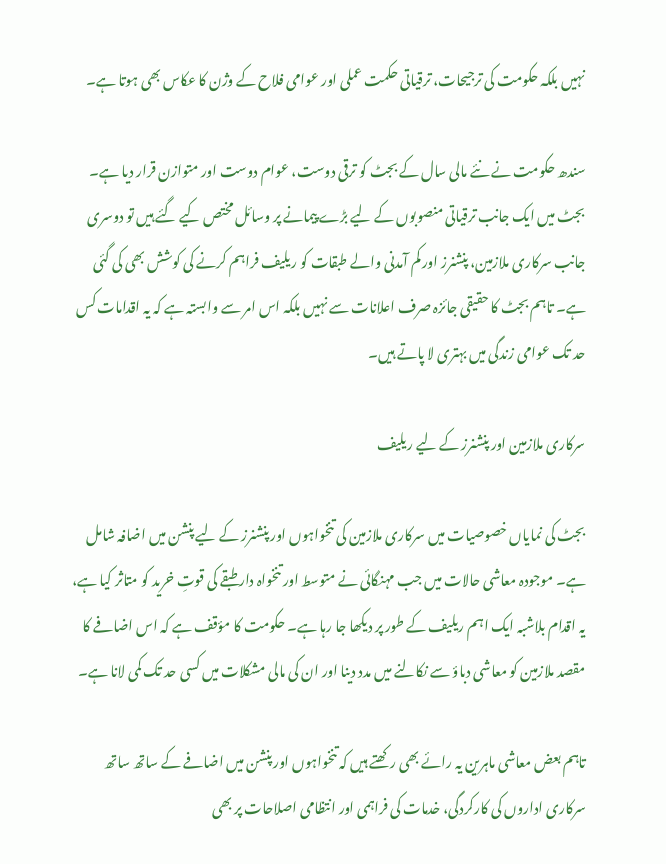نہیں بلکہ حکومت کی ترجیحات، ترقیاتی حکمت عملی اور عوامی فلاح کے وژن کا عکاس بھی ہوتا ہے۔

سندھ حکومت نے نئے مالی سال کے بجٹ کو ترقی دوست، عوام دوست اور متوازن قرار دیا ہے۔ بجٹ میں ایک جانب ترقیاتی منصوبوں کے لیے بڑے پیمانے پر وسائل مختص کیے گئے ہیں تو دوسری جانب سرکاری ملازمین، پنشنرز اور کم آمدنی والے طبقات کو ریلیف فراہم کرنے کی کوشش بھی کی گئی ہے۔ تاہم بجٹ کا حقیقی جائزہ صرف اعلانات سے نہیں بلکہ اس امر سے وابستہ ہے کہ یہ اقدامات کس حد تک عوامی زندگی میں بہتری لا پاتے ہیں۔

سرکاری ملازمین اور پنشنرز کے لیے ریلیف

بجٹ کی نمایاں خصوصیات میں سرکاری ملازمین کی تنخواہوں اور پنشنرز کے لیے پنشن میں اضافہ شامل ہے۔ موجودہ معاشی حالات میں جب مہنگائی نے متوسط اور تنخواہ دار طبقے کی قوتِ خرید کو متاثر کیا ہے، یہ اقدام بلاشبہ ایک اہم ریلیف کے طور پر دیکھا جا رہا ہے۔ حکومت کا مؤقف ہے کہ اس اضافے کا مقصد ملازمین کو معاشی دباؤ سے نکالنے میں مدد دینا اور ان کی مالی مشکلات میں کسی حد تک کمی لانا ہے۔

تاہم بعض معاشی ماہرین یہ رائے بھی رکھتے ہیں کہ تنخواہوں اور پنشن میں اضافے کے ساتھ ساتھ سرکاری اداروں کی کارکردگی، خدمات کی فراہمی اور انتظامی اصلاحات پر بھی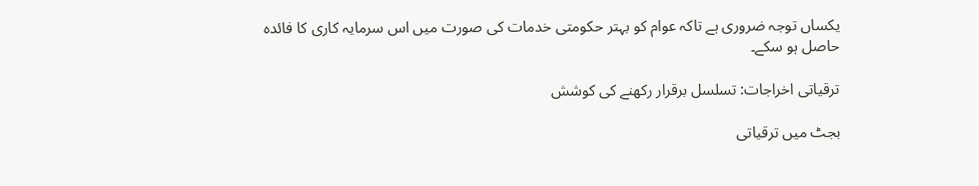یکساں توجہ ضروری ہے تاکہ عوام کو بہتر حکومتی خدمات کی صورت میں اس سرمایہ کاری کا فائدہ حاصل ہو سکے۔

ترقیاتی اخراجات: تسلسل برقرار رکھنے کی کوشش

بجٹ میں ترقیاتی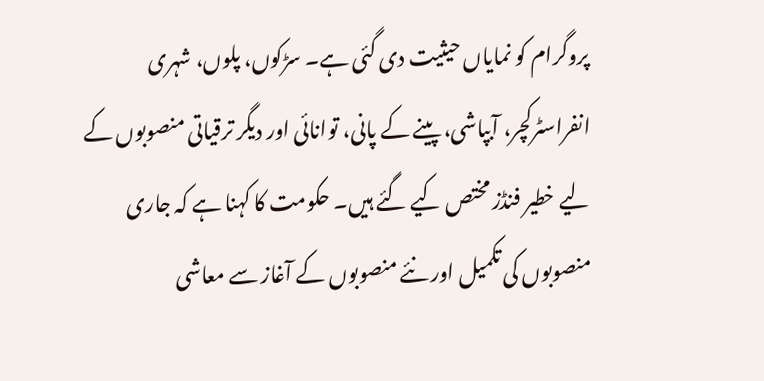پروگرام کو نمایاں حیثیت دی گئی ہے۔ سڑکوں، پلوں، شہری انفراسٹرکچر، آبپاشی، پینے کے پانی، توانائی اور دیگر ترقیاتی منصوبوں کے لیے خطیر فنڈز مختص کیے گئے ہیں۔ حکومت کا کہنا ہے کہ جاری منصوبوں کی تکمیل اور نئے منصوبوں کے آغاز سے معاشی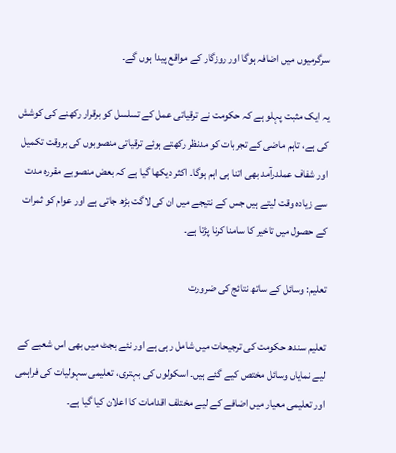سرگرمیوں میں اضافہ ہوگا اور روزگار کے مواقع پیدا ہوں گے۔

یہ ایک مثبت پہلو ہے کہ حکومت نے ترقیاتی عمل کے تسلسل کو برقرار رکھنے کی کوشش کی ہے، تاہم ماضی کے تجربات کو مدنظر رکھتے ہوئے ترقیاتی منصوبوں کی بروقت تکمیل اور شفاف عملدرآمد بھی اتنا ہی اہم ہوگا۔ اکثر دیکھا گیا ہے کہ بعض منصوبے مقررہ مدت سے زیادہ وقت لیتے ہیں جس کے نتیجے میں ان کی لاگت بڑھ جاتی ہے اور عوام کو ثمرات کے حصول میں تاخیر کا سامنا کرنا پڑتا ہے۔

تعلیم: وسائل کے ساتھ نتائج کی ضرورت

تعلیم سندھ حکومت کی ترجیحات میں شامل رہی ہے اور نئے بجٹ میں بھی اس شعبے کے لیے نمایاں وسائل مختص کیے گئے ہیں۔ اسکولوں کی بہتری، تعلیمی سہولیات کی فراہمی اور تعلیمی معیار میں اضافے کے لیے مختلف اقدامات کا اعلان کیا گیا ہے۔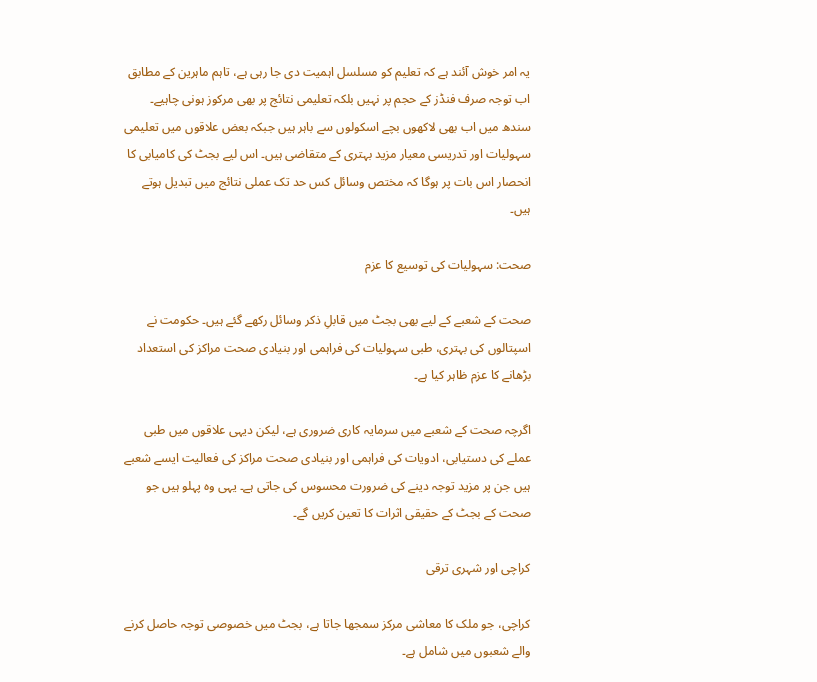یہ امر خوش آئند ہے کہ تعلیم کو مسلسل اہمیت دی جا رہی ہے، تاہم ماہرین کے مطابق اب توجہ صرف فنڈز کے حجم پر نہیں بلکہ تعلیمی نتائج پر بھی مرکوز ہونی چاہیے۔ سندھ میں اب بھی لاکھوں بچے اسکولوں سے باہر ہیں جبکہ بعض علاقوں میں تعلیمی سہولیات اور تدریسی معیار مزید بہتری کے متقاضی ہیں۔ اس لیے بجٹ کی کامیابی کا انحصار اس بات پر ہوگا کہ مختص وسائل کس حد تک عملی نتائج میں تبدیل ہوتے ہیں۔

صحت: سہولیات کی توسیع کا عزم

صحت کے شعبے کے لیے بھی بجٹ میں قابلِ ذکر وسائل رکھے گئے ہیں۔ حکومت نے اسپتالوں کی بہتری، طبی سہولیات کی فراہمی اور بنیادی صحت مراکز کی استعداد بڑھانے کا عزم ظاہر کیا ہے۔

اگرچہ صحت کے شعبے میں سرمایہ کاری ضروری ہے، لیکن دیہی علاقوں میں طبی عملے کی دستیابی، ادویات کی فراہمی اور بنیادی صحت مراکز کی فعالیت ایسے شعبے ہیں جن پر مزید توجہ دینے کی ضرورت محسوس کی جاتی ہے۔ یہی وہ پہلو ہیں جو صحت کے بجٹ کے حقیقی اثرات کا تعین کریں گے۔

کراچی اور شہری ترقی

کراچی، جو ملک کا معاشی مرکز سمجھا جاتا ہے، بجٹ میں خصوصی توجہ حاصل کرنے والے شعبوں میں شامل ہے۔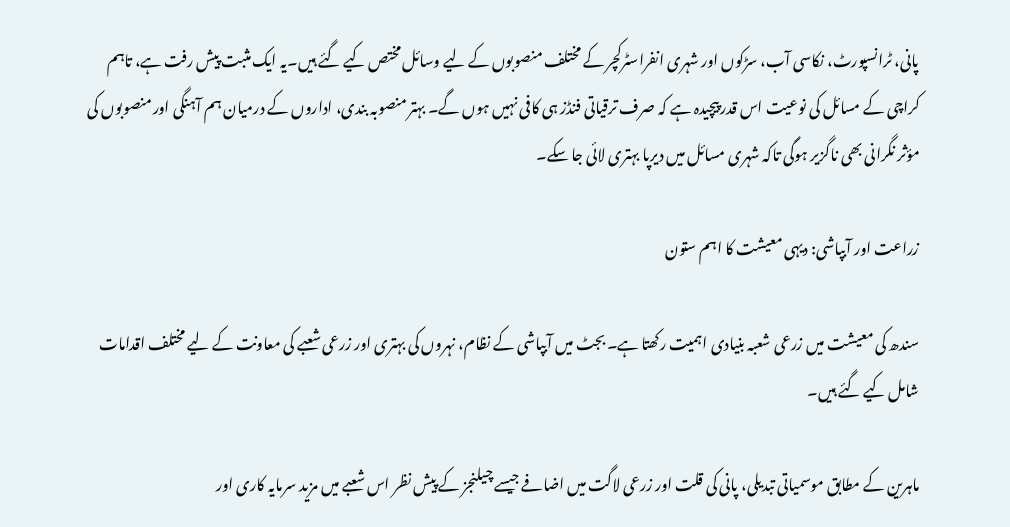پانی، ٹرانسپورٹ، نکاسی آب، سڑکوں اور شہری انفراسٹرکچر کے مختلف منصوبوں کے لیے وسائل مختص کیے گئے ہیں۔یہ ایک مثبت پیش رفت ہے، تاہم کراچی کے مسائل کی نوعیت اس قدر پیچیدہ ہے کہ صرف ترقیاتی فنڈز ہی کافی نہیں ہوں گے۔ بہتر منصوبہ بندی، اداروں کے درمیان ہم آہنگی اور منصوبوں کی مؤثر نگرانی بھی ناگزیر ہوگی تاکہ شہری مسائل میں دیرپا بہتری لائی جا سکے۔

زراعت اور آبپاشی: دیہی معیشت کا اہم ستون

سندھ کی معیشت میں زرعی شعبہ بنیادی اہمیت رکھتا ہے۔ بجٹ میں آبپاشی کے نظام، نہروں کی بہتری اور زرعی شعبے کی معاونت کے لیے مختلف اقدامات شامل کیے گئے ہیں۔

ماہرین کے مطابق موسمیاتی تبدیلی، پانی کی قلت اور زرعی لاگت میں اضافے جیسے چیلنجز کے پیش نظر اس شعبے میں مزید سرمایہ کاری اور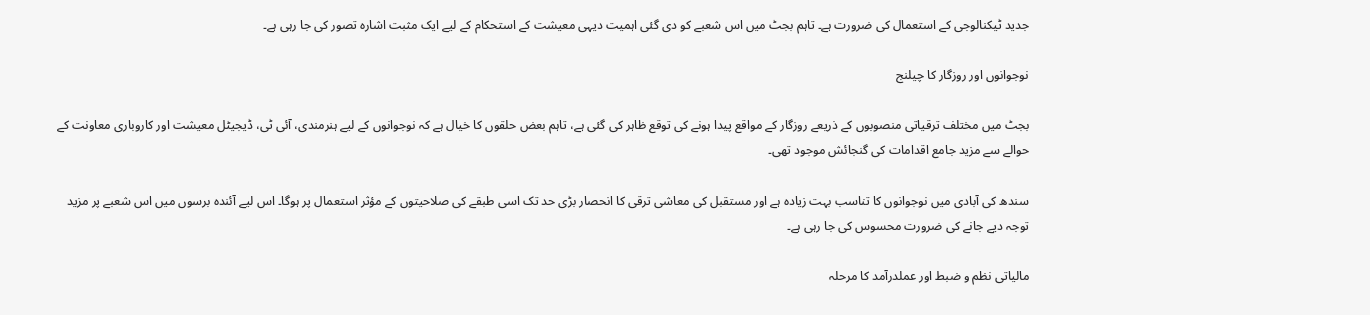جدید ٹیکنالوجی کے استعمال کی ضرورت ہے۔ تاہم بجٹ میں اس شعبے کو دی گئی اہمیت دیہی معیشت کے استحکام کے لیے ایک مثبت اشارہ تصور کی جا رہی ہے۔

نوجوانوں اور روزگار کا چیلنج

بجٹ میں مختلف ترقیاتی منصوبوں کے ذریعے روزگار کے مواقع پیدا ہونے کی توقع ظاہر کی گئی ہے، تاہم بعض حلقوں کا خیال ہے کہ نوجوانوں کے لیے ہنرمندی، آئی ٹی، ڈیجیٹل معیشت اور کاروباری معاونت کے حوالے سے مزید جامع اقدامات کی گنجائش موجود تھی۔

سندھ کی آبادی میں نوجوانوں کا تناسب بہت زیادہ ہے اور مستقبل کی معاشی ترقی کا انحصار بڑی حد تک اسی طبقے کی صلاحیتوں کے مؤثر استعمال پر ہوگا۔ اس لیے آئندہ برسوں میں اس شعبے پر مزید توجہ دیے جانے کی ضرورت محسوس کی جا رہی ہے۔

مالیاتی نظم و ضبط اور عملدرآمد کا مرحلہ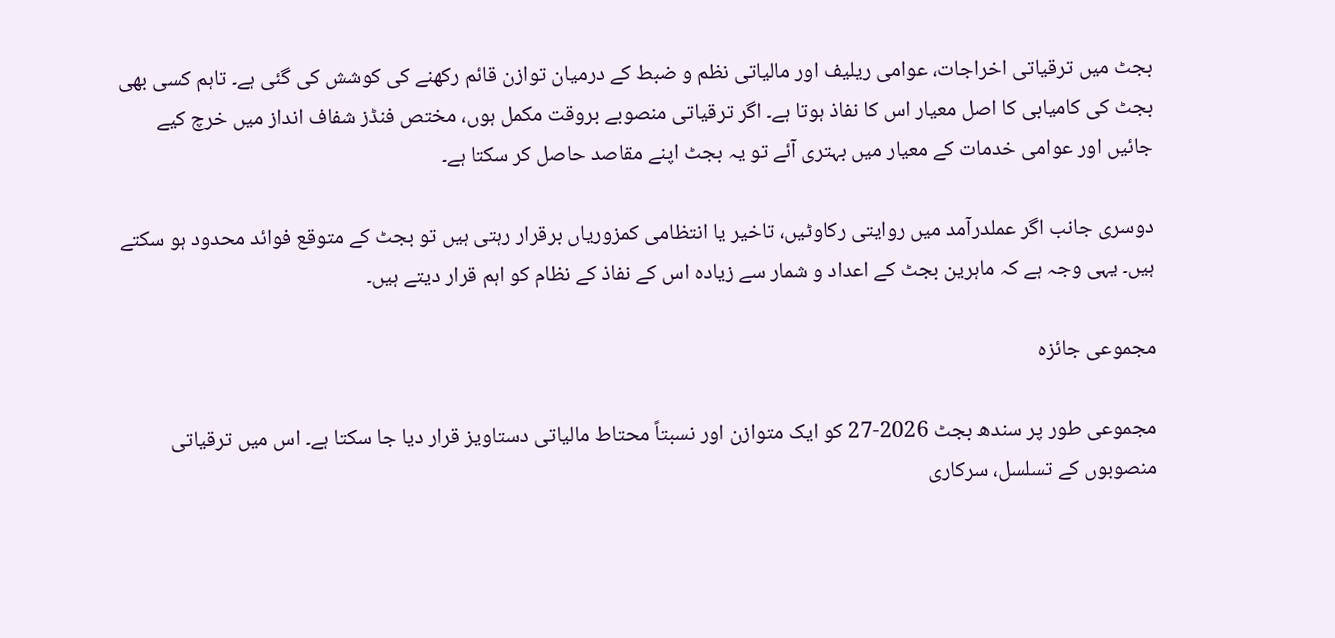بجٹ میں ترقیاتی اخراجات، عوامی ریلیف اور مالیاتی نظم و ضبط کے درمیان توازن قائم رکھنے کی کوشش کی گئی ہے۔ تاہم کسی بھی بجٹ کی کامیابی کا اصل معیار اس کا نفاذ ہوتا ہے۔ اگر ترقیاتی منصوبے بروقت مکمل ہوں، مختص فنڈز شفاف انداز میں خرچ کیے جائیں اور عوامی خدمات کے معیار میں بہتری آئے تو یہ بجٹ اپنے مقاصد حاصل کر سکتا ہے۔

دوسری جانب اگر عملدرآمد میں روایتی رکاوٹیں، تاخیر یا انتظامی کمزوریاں برقرار رہتی ہیں تو بجٹ کے متوقع فوائد محدود ہو سکتے ہیں۔ یہی وجہ ہے کہ ماہرین بجٹ کے اعداد و شمار سے زیادہ اس کے نفاذ کے نظام کو اہم قرار دیتے ہیں۔

مجموعی جائزہ

مجموعی طور پر سندھ بجٹ 2026-27 کو ایک متوازن اور نسبتاً محتاط مالیاتی دستاویز قرار دیا جا سکتا ہے۔ اس میں ترقیاتی منصوبوں کے تسلسل، سرکاری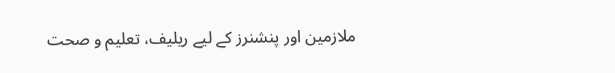ملازمین اور پنشنرز کے لیے ریلیف، تعلیم و صحت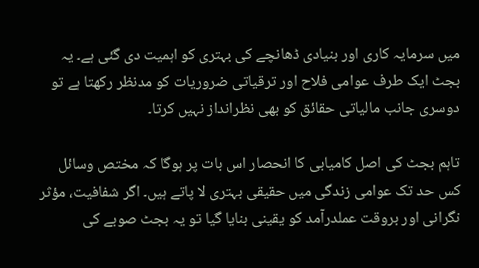میں سرمایہ کاری اور بنیادی ڈھانچے کی بہتری کو اہمیت دی گئی ہے۔ یہ بجٹ ایک طرف عوامی فلاح اور ترقیاتی ضروریات کو مدنظر رکھتا ہے تو دوسری جانب مالیاتی حقائق کو بھی نظرانداز نہیں کرتا۔

تاہم بجٹ کی اصل کامیابی کا انحصار اس بات پر ہوگا کہ مختص وسائل کس حد تک عوامی زندگی میں حقیقی بہتری لا پاتے ہیں۔ اگر شفافیت، مؤثر نگرانی اور بروقت عملدرآمد کو یقینی بنایا گیا تو یہ بجٹ صوبے کی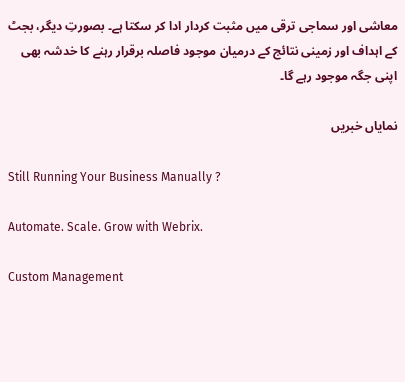معاشی اور سماجی ترقی میں مثبت کردار ادا کر سکتا ہے۔ بصورتِ دیگر، بجٹ کے اہداف اور زمینی نتائج کے درمیان موجود فاصلہ برقرار رہنے کا خدشہ بھی اپنی جگہ موجود رہے گا۔

نمایاں خبریں

Still Running Your Business Manually ?

Automate. Scale. Grow with Webrix.

Custom Management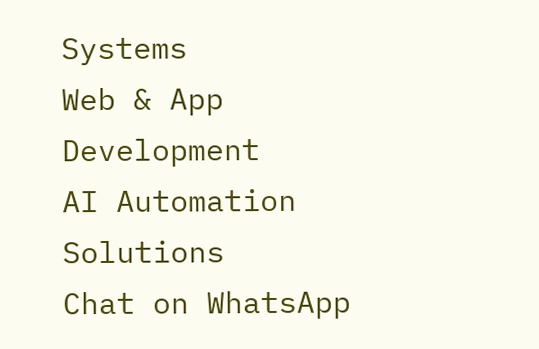Systems
Web & App Development
AI Automation Solutions
Chat on WhatsApp